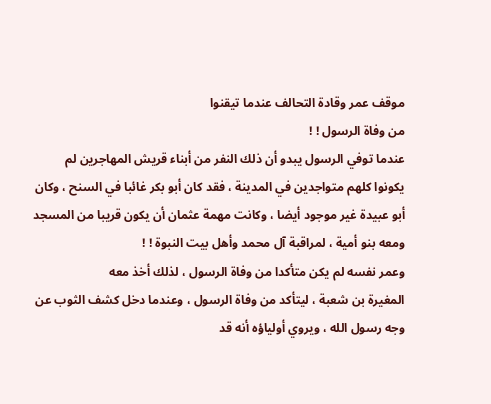موقف عمر وقادة التحالف عندما تيقنوا
من وفاة الرسول ! !
عندما توفي الرسول يبدو أن ذلك النفر من أبناء قريش المهاجرين لم
يكونوا كلهم متواجدين في المدينة ، فقد كان أبو بكر غائبا في السنح ، وكان
أبو عبيدة غير موجود أيضا ، وكانت مهمة عثمان أن يكون قريبا من المسجد
ومعه بنو أمية ، لمراقبة آل محمد وأهل بيت النبوة ! !
وعمر نفسه لم يكن متأكدا من وفاة الرسول ، لذلك أخذ معه
المغيرة بن شعبة ، ليتأكد من وفاة الرسول ، وعندما دخل كشف الثوب عن
وجه رسول الله ، ويروي أولياؤه أنه قد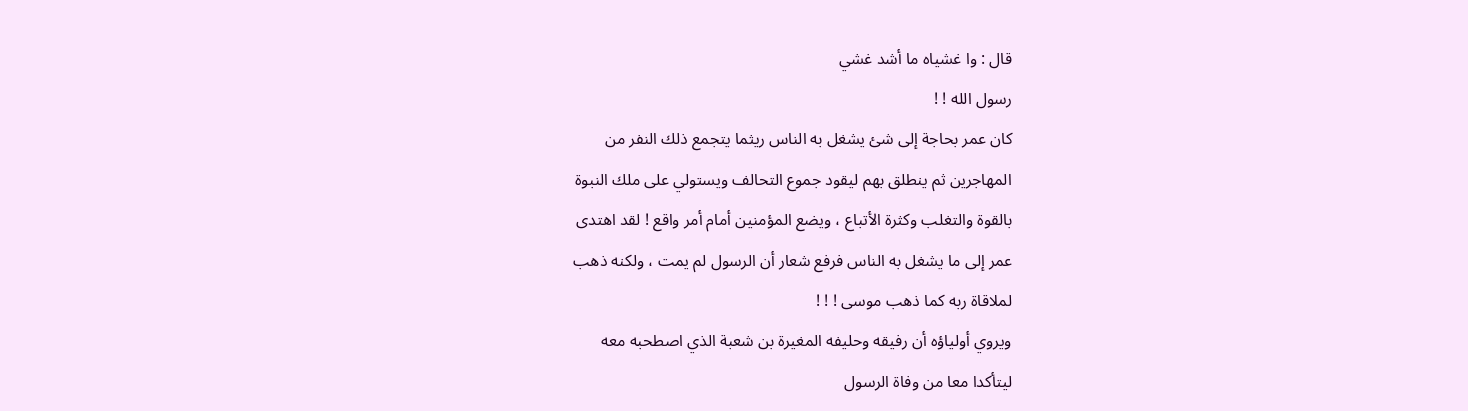قال : وا غشياه ما أشد غشي
رسول الله ! !
كان عمر بحاجة إلى شئ يشغل به الناس ريثما يتجمع ذلك النفر من
المهاجرين ثم ينطلق بهم ليقود جموع التحالف ويستولي على ملك النبوة
بالقوة والتغلب وكثرة الأتباع ، ويضع المؤمنين أمام أمر واقع ! لقد اهتدى
عمر إلى ما يشغل به الناس فرفع شعار أن الرسول لم يمت ، ولكنه ذهب
لملاقاة ربه كما ذهب موسى ! ! !
ويروي أولياؤه أن رفيقه وحليفه المغيرة بن شعبة الذي اصطحبه معه
ليتأكدا معا من وفاة الرسول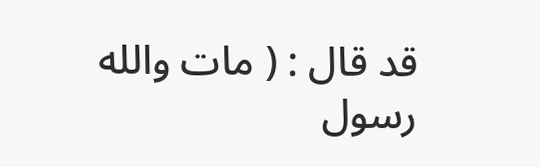قد قال : ( مات والله رسول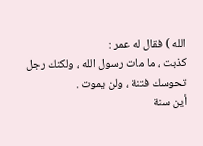الله ) فقال له عمر :
كذبت ، ما مات رسول الله ، ولكنك رجل تحوسك فتنة ، ولن يموت .
أين سنة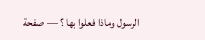الرسول وماذا فعلوا بها ؟ — صفحة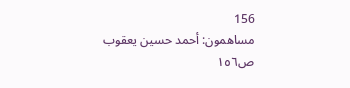156
مساهمون: أحمد حسين يعقوب
ص١٥٦